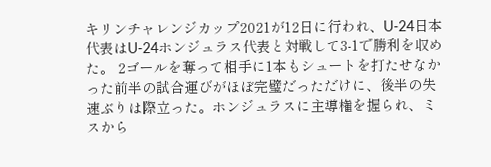キリンチャレンジカップ2021が12日に行われ、U-24日本代表はU-24ホンジュラス代表と対戦して3-1で勝利を収めた。 2ゴールを奪って相手に1本もシュートを打たせなかった前半の試合運びがほぼ完璧だっただけに、後半の失速ぶりは際立った。ホンジュラスに主導権を握られ、ミスから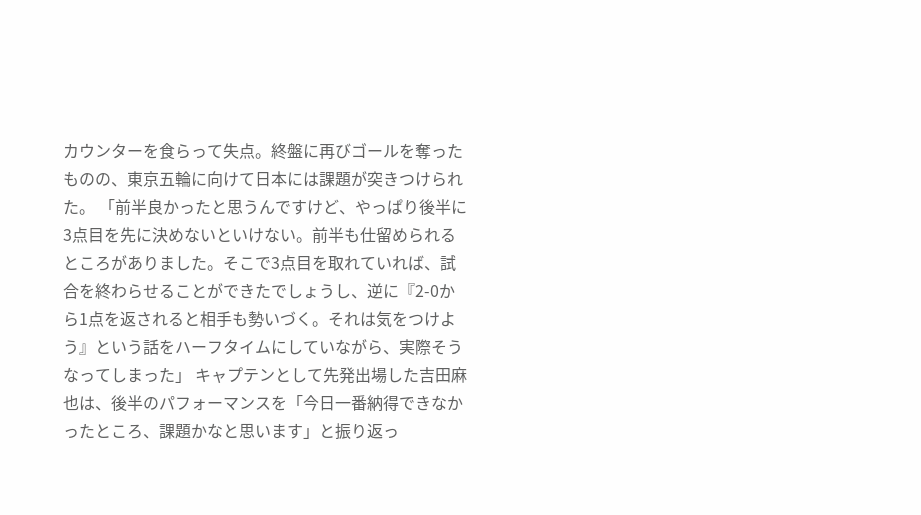カウンターを食らって失点。終盤に再びゴールを奪ったものの、東京五輪に向けて日本には課題が突きつけられた。 「前半良かったと思うんですけど、やっぱり後半に3点目を先に決めないといけない。前半も仕留められるところがありました。そこで3点目を取れていれば、試合を終わらせることができたでしょうし、逆に『2-0から1点を返されると相手も勢いづく。それは気をつけよう』という話をハーフタイムにしていながら、実際そうなってしまった」 キャプテンとして先発出場した吉田麻也は、後半のパフォーマンスを「今日一番納得できなかったところ、課題かなと思います」と振り返っ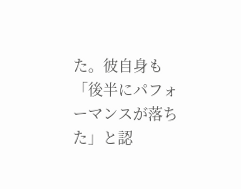た。彼自身も「後半にパフォーマンスが落ちた」と認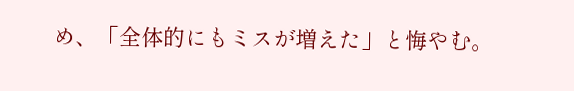め、「全体的にもミスが増えた」と悔やむ。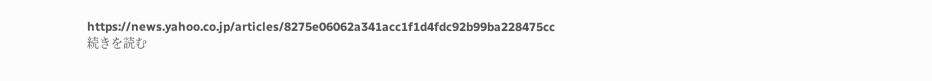https://news.yahoo.co.jp/articles/8275e06062a341acc1f1d4fdc92b99ba228475cc 続きを読む